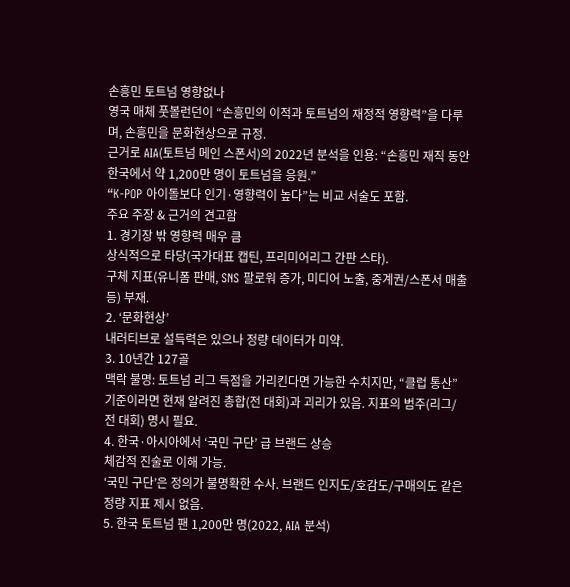손흥민 토트넘 영향없나
영국 매체 풋볼런던이 “손흥민의 이적과 토트넘의 재정적 영향력”을 다루며, 손흥민을 문화현상으로 규정.
근거로 AIA(토트넘 메인 스폰서)의 2022년 분석을 인용: “손흥민 재직 동안 한국에서 약 1,200만 명이 토트넘을 응원.”
“K-POP 아이돌보다 인기·영향력이 높다”는 비교 서술도 포함.
주요 주장 & 근거의 견고함
1. 경기장 밖 영향력 매우 큼
상식적으로 타당(국가대표 캡틴, 프리미어리그 간판 스타).
구체 지표(유니폼 판매, SNS 팔로워 증가, 미디어 노출, 중계권/스폰서 매출 등) 부재.
2. ‘문화현상’
내러티브로 설득력은 있으나 정량 데이터가 미약.
3. 10년간 127골
맥락 불명: 토트넘 리그 득점을 가리킨다면 가능한 수치지만, “클럽 통산” 기준이라면 현재 알려진 총합(전 대회)과 괴리가 있음. 지표의 범주(리그/전 대회) 명시 필요.
4. 한국·아시아에서 ‘국민 구단’ 급 브랜드 상승
체감적 진술로 이해 가능.
‘국민 구단’은 정의가 불명확한 수사. 브랜드 인지도/호감도/구매의도 같은 정량 지표 제시 없음.
5. 한국 토트넘 팬 1,200만 명(2022, AIA 분석)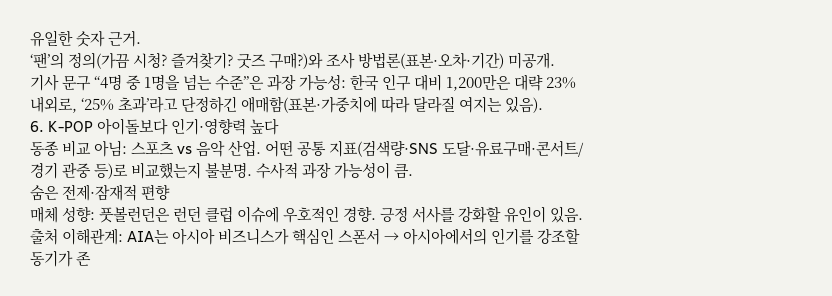유일한 숫자 근거.
‘팬’의 정의(가끔 시청? 즐겨찾기? 굿즈 구매?)와 조사 방법론(표본·오차·기간) 미공개.
기사 문구 “4명 중 1명을 넘는 수준”은 과장 가능성: 한국 인구 대비 1,200만은 대략 23% 내외로, ‘25% 초과’라고 단정하긴 애매함(표본·가중치에 따라 달라질 여지는 있음).
6. K-POP 아이돌보다 인기·영향력 높다
동종 비교 아님: 스포츠 vs 음악 산업. 어떤 공통 지표(검색량·SNS 도달·유료구매·콘서트/경기 관중 등)로 비교했는지 불분명. 수사적 과장 가능성이 큼.
숨은 전제·잠재적 편향
매체 성향: 풋볼런던은 런던 클럽 이슈에 우호적인 경향. 긍정 서사를 강화할 유인이 있음.
출처 이해관계: AIA는 아시아 비즈니스가 핵심인 스폰서 → 아시아에서의 인기를 강조할 동기가 존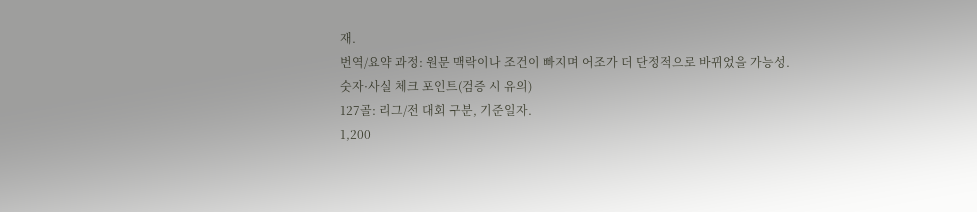재.
번역/요약 과정: 원문 맥락이나 조건이 빠지며 어조가 더 단정적으로 바뀌었을 가능성.
숫자·사실 체크 포인트(검증 시 유의)
127골: 리그/전 대회 구분, 기준일자.
1,200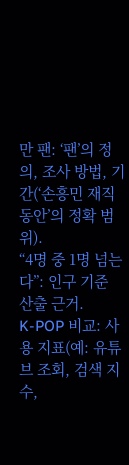만 팬: ‘팬’의 정의, 조사 방법, 기간(‘손흥민 재직 동안’의 정확 범위).
“4명 중 1명 넘는다”: 인구 기준 산출 근거.
K-POP 비교: 사용 지표(예: 유튜브 조회, 검색 지수,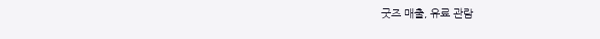굿즈 매출, 유료 관람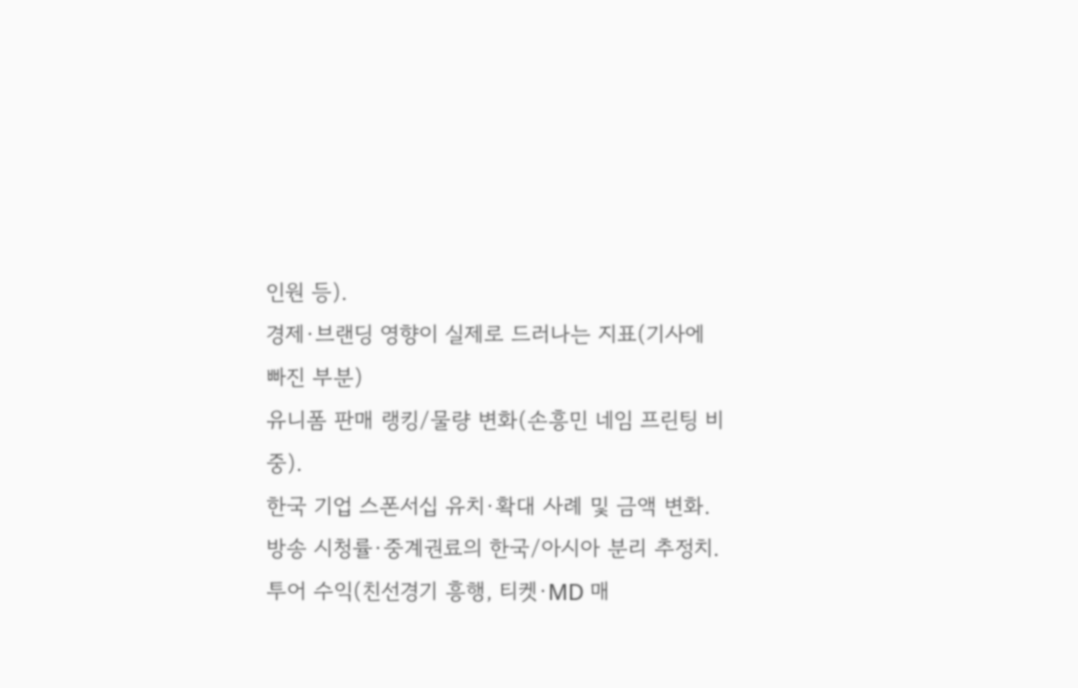인원 등).
경제·브랜딩 영향이 실제로 드러나는 지표(기사에 빠진 부분)
유니폼 판매 랭킹/물량 변화(손흥민 네임 프린팅 비중).
한국 기업 스폰서십 유치·확대 사례 및 금액 변화.
방송 시청률·중계권료의 한국/아시아 분리 추정치.
투어 수익(친선경기 흥행, 티켓·MD 매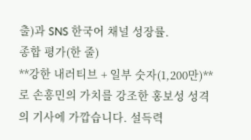출)과 SNS 한국어 채널 성장률.
종합 평가(한 줄)
**강한 내러티브 + 일부 숫자(1,200만)**로 손흥민의 가치를 강조한 홍보성 성격의 기사에 가깝습니다. 설득력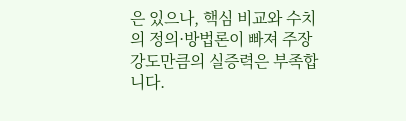은 있으나, 핵심 비교와 수치의 정의·방법론이 빠져 주장 강도만큼의 실증력은 부족합니다.